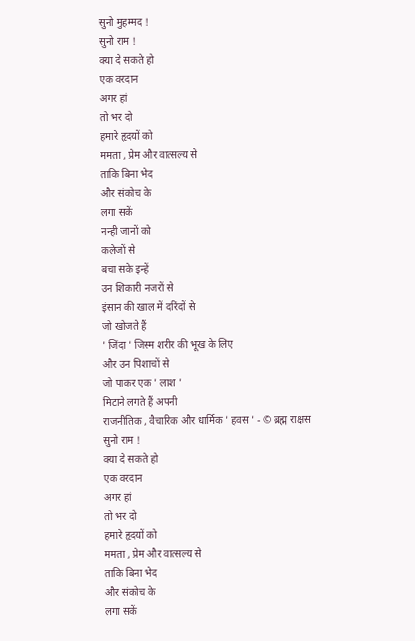सुनो मुहम्मद !
सुनो राम !
क्या दे सकते हो
एक वरदान
अगर हां
तो भर दो
हमारे हृदयों को
ममता , प्रेम और वात्सल्य से
ताकि बिना भेद
और संकोच के
लगा सकें
नन्ही जानों को
कलेजों से
बचा सके इन्हें
उन शिकारी नजरों से
इंसान की खाल में दरिंदों से
जो खोजते हैं
' जिंदा ' जिस्म शरीर की भूख के लिए
और उन पिशाचों से
जो पाकर एक ' लाश '
मिटाने लगते हैं अपनी
राजनीतिक , वैचारिक और धार्मिक ' हवस ' - © ब्रह्म राक्षस
सुनो राम !
क्या दे सकते हो
एक वरदान
अगर हां
तो भर दो
हमारे हृदयों को
ममता , प्रेम और वात्सल्य से
ताकि बिना भेद
और संकोच के
लगा सकें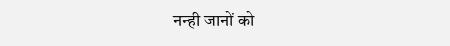नन्ही जानों को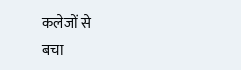कलेजों से
बचा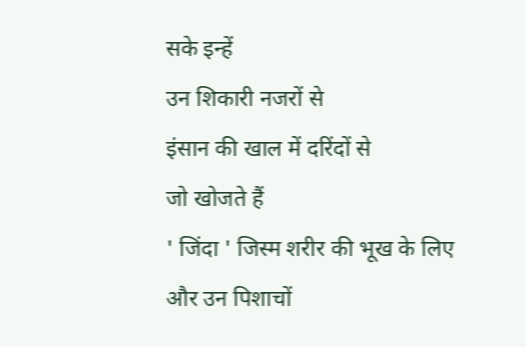सके इन्हें
उन शिकारी नजरों से
इंसान की खाल में दरिंदों से
जो खोजते हैं
' जिंदा ' जिस्म शरीर की भूख के लिए
और उन पिशाचों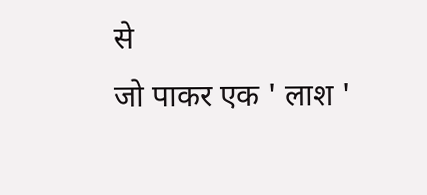से
जो पाकर एक ' लाश '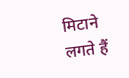मिटाने लगते हैं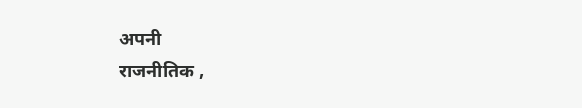अपनी
राजनीतिक ,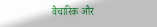वैचारिक और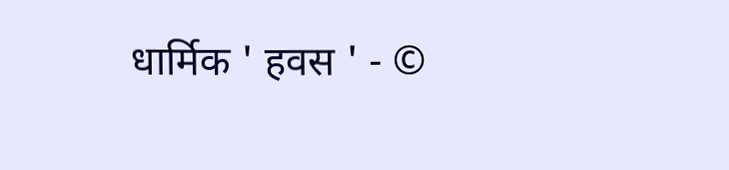धार्मिक ' हवस ' - ©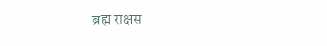ब्रह्म राक्षस